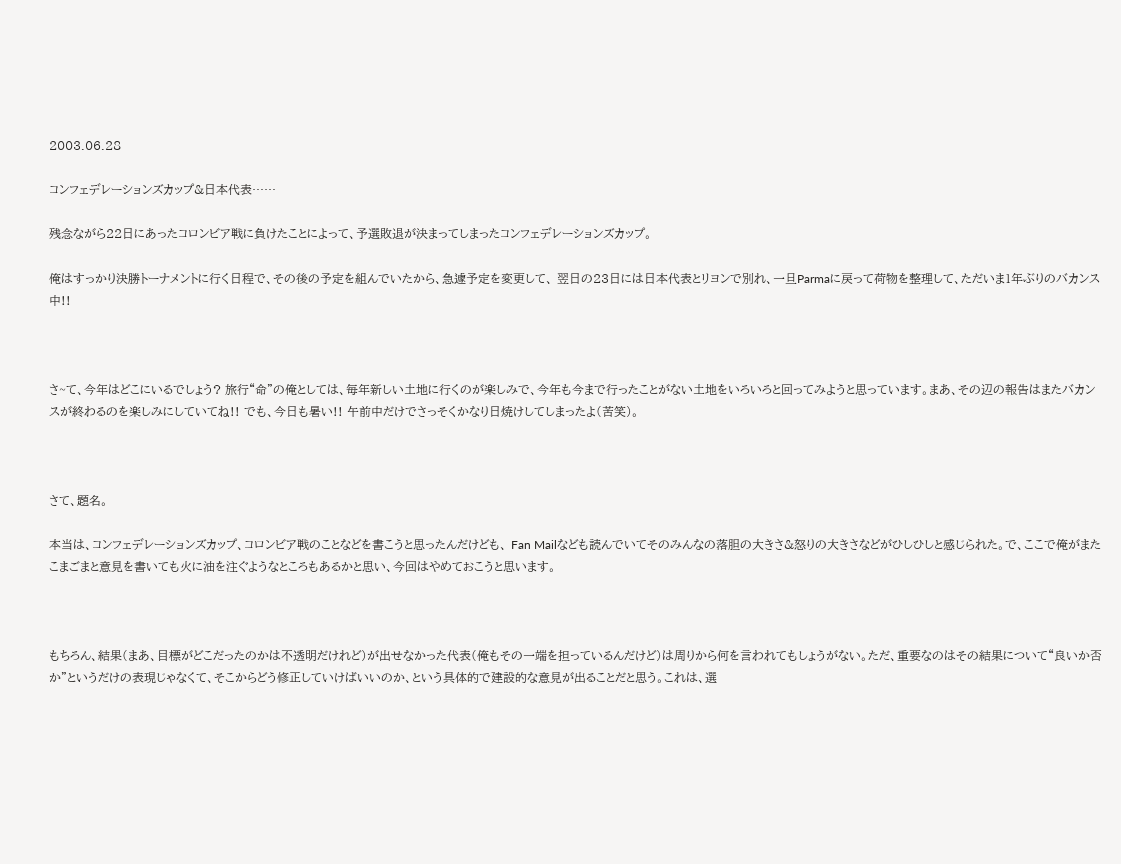2003.06.28

コンフェデレーションズカップ&日本代表……

残念ながら22日にあったコロンビア戦に負けたことによって、予選敗退が決まってしまったコンフェデレーションズカップ。

俺はすっかり決勝トーナメントに行く日程で、その後の予定を組んでいたから、急遽予定を変更して、 翌日の23日には日本代表とリヨンで別れ、一旦Parmaに戻って荷物を整理して、ただいま1年ぶりのバカンス中!!



さ~て、今年はどこにいるでしょう? 旅行“命”の俺としては、毎年新しい土地に行くのが楽しみで、今年も今まで行ったことがない土地をいろいろと回ってみようと思っています。まあ、その辺の報告はまたバカンスが終わるのを楽しみにしていてね!! でも、今日も暑い!! 午前中だけでさっそくかなり日焼けしてしまったよ(苦笑)。



さて、題名。

本当は、コンフェデレーションズカップ、コロンビア戦のことなどを書こうと思ったんだけども、 Fan Mailなども読んでいてそのみんなの落胆の大きさ&怒りの大きさなどがひしひしと感じられた。で、ここで俺がまたこまごまと意見を書いても火に油を注ぐようなところもあるかと思い、今回はやめておこうと思います。



もちろん、結果(まあ、目標がどこだったのかは不透明だけれど)が出せなかった代表(俺もその一端を担っているんだけど)は周りから何を言われてもしょうがない。ただ、重要なのはその結果について“良いか否か”というだけの表現じゃなくて、そこからどう修正していけばいいのか、という具体的で建設的な意見が出ることだと思う。これは、選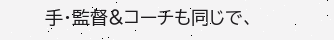手・監督&コーチも同じで、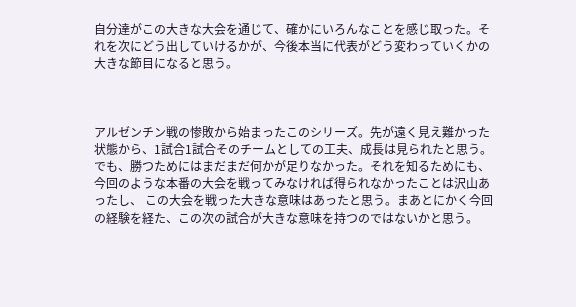自分達がこの大きな大会を通じて、確かにいろんなことを感じ取った。それを次にどう出していけるかが、今後本当に代表がどう変わっていくかの大きな節目になると思う。



アルゼンチン戦の惨敗から始まったこのシリーズ。先が遠く見え難かった状態から、1試合1試合そのチームとしての工夫、成長は見られたと思う。でも、勝つためにはまだまだ何かが足りなかった。それを知るためにも、今回のような本番の大会を戦ってみなければ得られなかったことは沢山あったし、 この大会を戦った大きな意味はあったと思う。まあとにかく今回の経験を経た、この次の試合が大きな意味を持つのではないかと思う。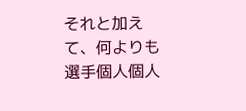それと加えて、何よりも選手個人個人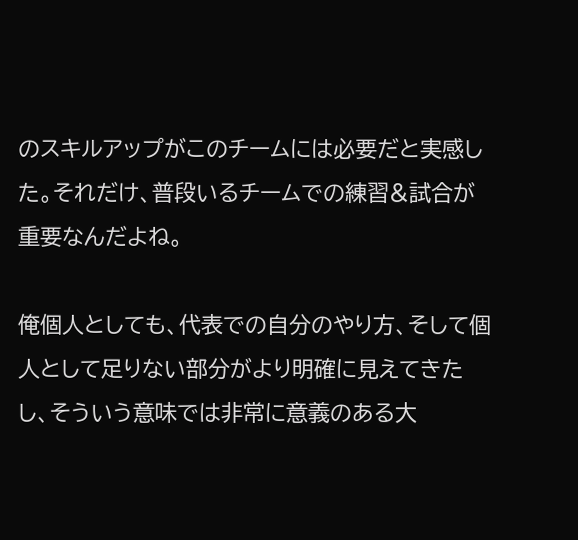のスキルアップがこのチームには必要だと実感した。それだけ、普段いるチームでの練習&試合が重要なんだよね。

俺個人としても、代表での自分のやり方、そして個人として足りない部分がより明確に見えてきたし、そういう意味では非常に意義のある大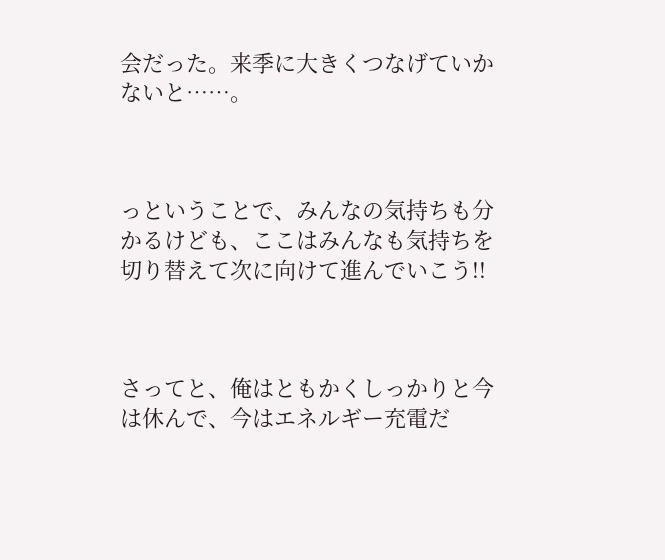会だった。来季に大きくつなげていかないと……。



っということで、みんなの気持ちも分かるけども、ここはみんなも気持ちを切り替えて次に向けて進んでいこう!!



さってと、俺はともかくしっかりと今は休んで、今はエネルギー充電だ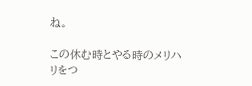ね。

この休む時とやる時のメリハリをつ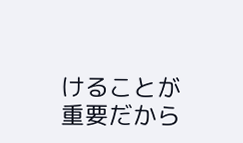けることが重要だから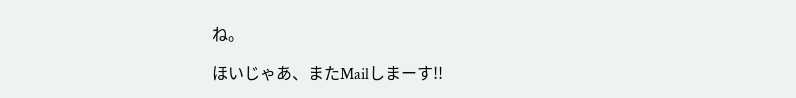ね。

ほいじゃあ、またMailしまーす!!